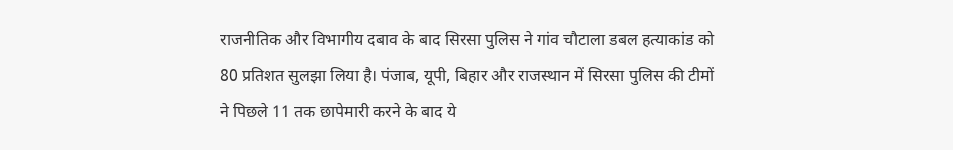राजनीतिक और विभागीय दबाव के बाद सिरसा पुलिस ने गांव चौटाला डबल हत्याकांड को 80 प्रतिशत सुलझा लिया है। पंजाब, यूपी, बिहार और राजस्थान में सिरसा पुलिस की टीमों ने पिछले 11 तक छापेमारी करने के बाद ये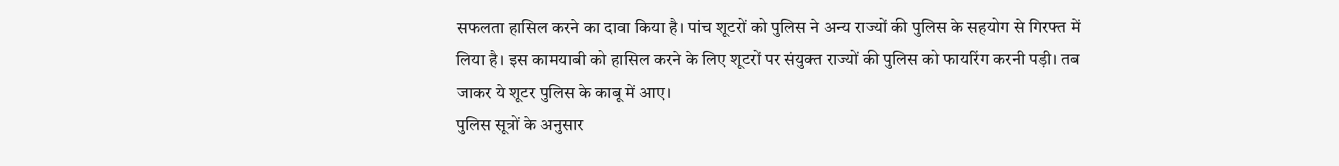सफलता हासिल करने का दावा किया है। पांच शूटरों को पुलिस ने अन्य राज्यों की पुलिस के सहयोग से गिरफ्त में लिया है। इस कामयाबी को हासिल करने के लिए शूटरों पर संयुक्त राज्यों की पुलिस को फायरिंग करनी पड़ी। तब जाकर ये शूटर पुलिस के काबू में आए।
पुलिस सूत्रों के अनुसार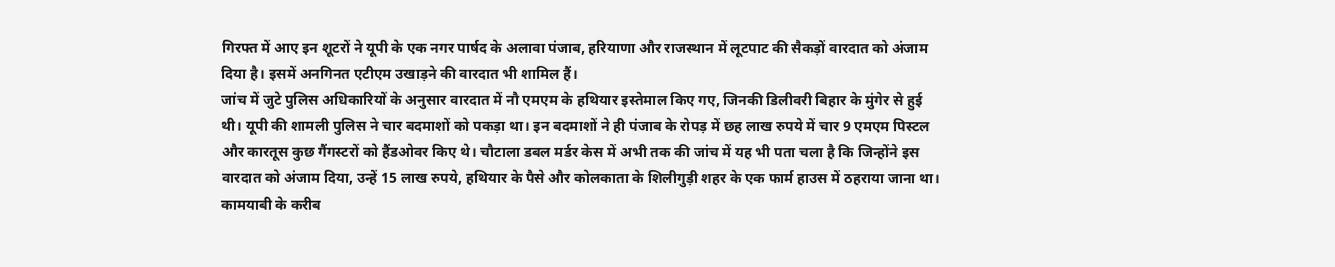गिरफ्त में आए इन शूटरों ने यूपी के एक नगर पार्षद के अलावा पंजाब, हरियाणा और राजस्थान में लूटपाट की सैकड़ों वारदात को अंजाम दिया है। इसमें अनगिनत एटीएम उखाड़ने की वारदात भी शामिल हैं।
जांच में जुटे पुलिस अधिकारियों के अनुसार वारदात में नौ एमएम के हथियार इस्तेमाल किए गए, जिनकी डिलीवरी बिहार के मुंगेर से हुई थी। यूपी की शामली पुलिस ने चार बदमाशों को पकड़ा था। इन बदमाशों ने ही पंजाब के रोपड़ में छह लाख रुपये में चार 9 एमएम पिस्टल और कारतूस कुछ गैंगस्टरों को हैंडओवर किए थे। चौटाला डबल मर्डर केस में अभी तक की जांच में यह भी पता चला है कि जिन्होंने इस वारदात को अंजाम दिया, उन्हें 15 लाख रुपये, हथियार के पैसे और कोलकाता के शिलीगुड़ी शहर के एक फार्म हाउस में ठहराया जाना था।
कामयाबी के करीब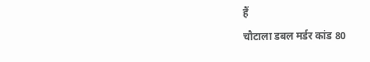हैं
चौटाला डबल मर्डर कांड 80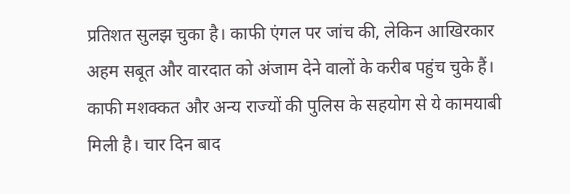प्रतिशत सुलझ चुका है। काफी एंगल पर जांच की, लेकिन आखिरकार अहम सबूत और वारदात को अंजाम देने वालों के करीब पहुंच चुके हैं। काफी मशक्कत और अन्य राज्यों की पुलिस के सहयोग से ये कामयाबी मिली है। चार दिन बाद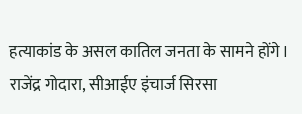हत्याकांड के असल कातिल जनता के सामने होंगे।
राजेंद्र गोदारा, सीआईए इंचार्ज सिरसा